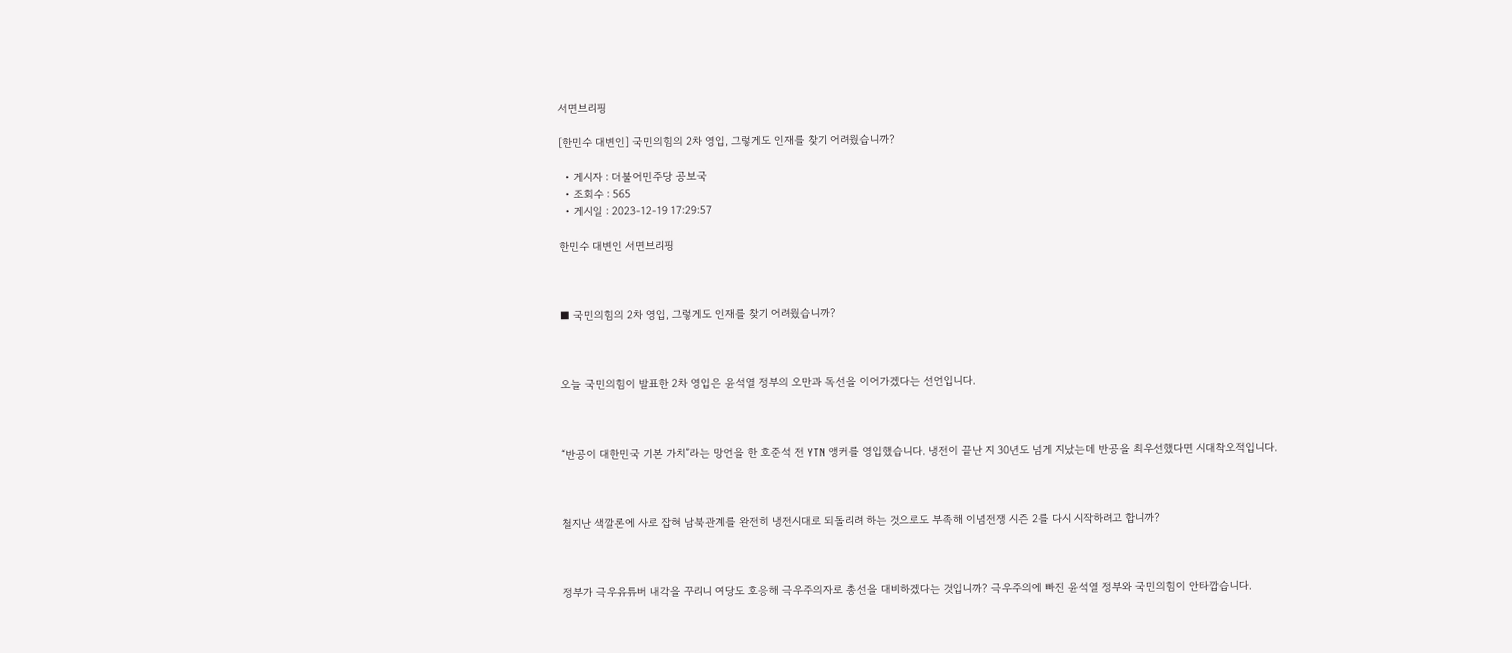서면브리핑

[한민수 대변인] 국민의힘의 2차 영입, 그렇게도 인재를 찾기 어려웠습니까?

  • 게시자 : 더불어민주당 공보국
  • 조회수 : 565
  • 게시일 : 2023-12-19 17:29:57

한민수 대변인 서면브리핑



■ 국민의힘의 2차 영입, 그렇게도 인재를 찾기 어려웠습니까?



오늘 국민의힘이 발표한 2차 영입은 윤석열 정부의 오만과 독선을 이어가겠다는 선언입니다.



“반공이 대한민국 기본 가치”라는 망언을 한 호준석 전 YTN 앵커를 영입했습니다. 냉전이 끝난 지 30년도 넘게 지났는데 반공을 최우선했다면 시대착오적입니다.



철지난 색깔론에 사로 잡혀 남북관계를 완전히 냉전시대로 되돌리려 하는 것으로도 부족해 이념전쟁 시즌 2를 다시 시작하려고 합니까?



정부가 극우유튜버 내각을 꾸리니 여당도 호응해 극우주의자로 총선을 대비하겠다는 것입니까? 극우주의에 빠진 윤석열 정부와 국민의힘이 안타깝습니다.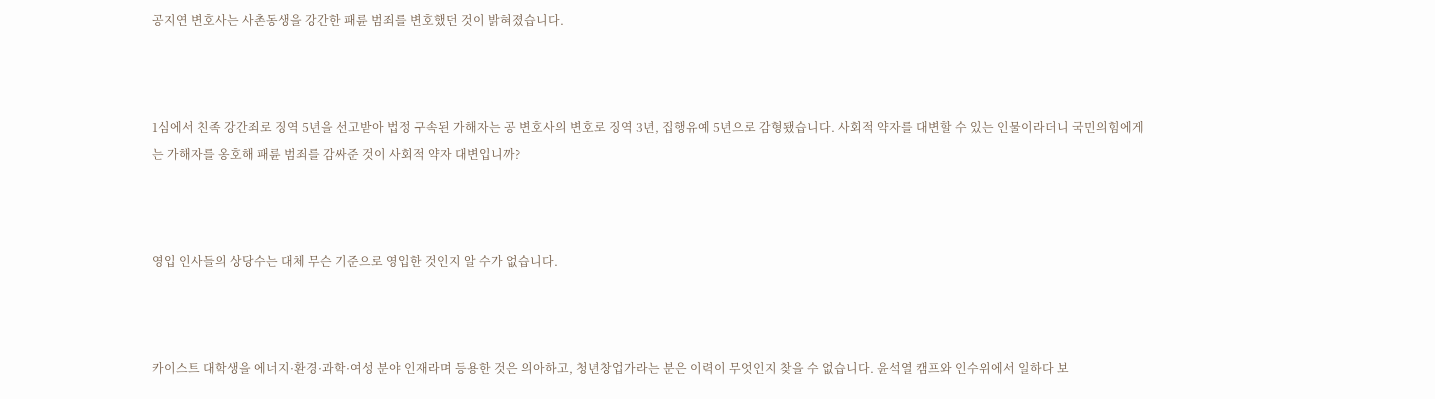공지연 변호사는 사촌동생을 강간한 패륜 범죄를 변호했던 것이 밝혀졌습니다.



1심에서 친족 강간죄로 징역 5년을 선고받아 법정 구속된 가해자는 공 변호사의 변호로 징역 3년, 집행유예 5년으로 감형됐습니다. 사회적 약자를 대변할 수 있는 인물이라더니 국민의힘에게는 가해자를 옹호해 패륜 범죄를 감싸준 것이 사회적 약자 대변입니까?



영입 인사들의 상당수는 대체 무슨 기준으로 영입한 것인지 알 수가 없습니다.



카이스트 대학생을 에너지·환경·과학·여성 분야 인재라며 등용한 것은 의아하고, 청년창업가라는 분은 이력이 무엇인지 찾을 수 없습니다. 윤석열 캠프와 인수위에서 일하다 보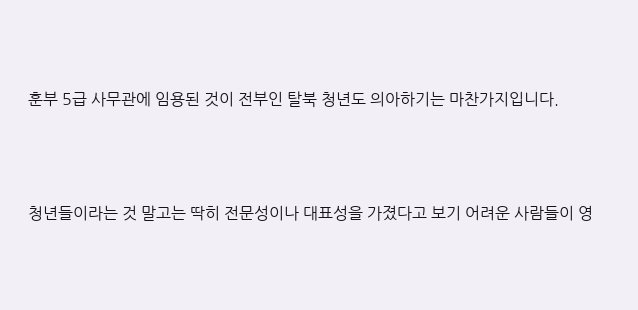훈부 5급 사무관에 임용된 것이 전부인 탈북 청년도 의아하기는 마찬가지입니다.



청년들이라는 것 말고는 딱히 전문성이나 대표성을 가졌다고 보기 어려운 사람들이 영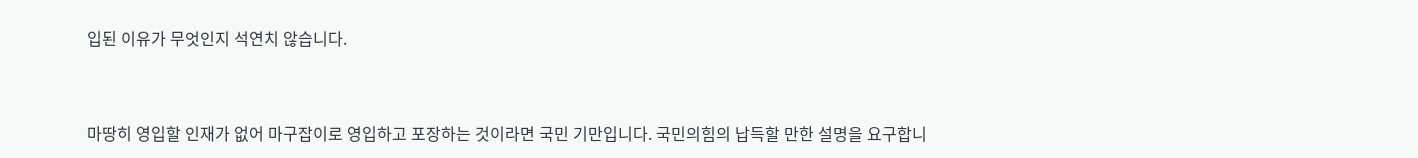입된 이유가 무엇인지 석연치 않습니다.



마땅히 영입할 인재가 없어 마구잡이로 영입하고 포장하는 것이라면 국민 기만입니다. 국민의힘의 납득할 만한 설명을 요구합니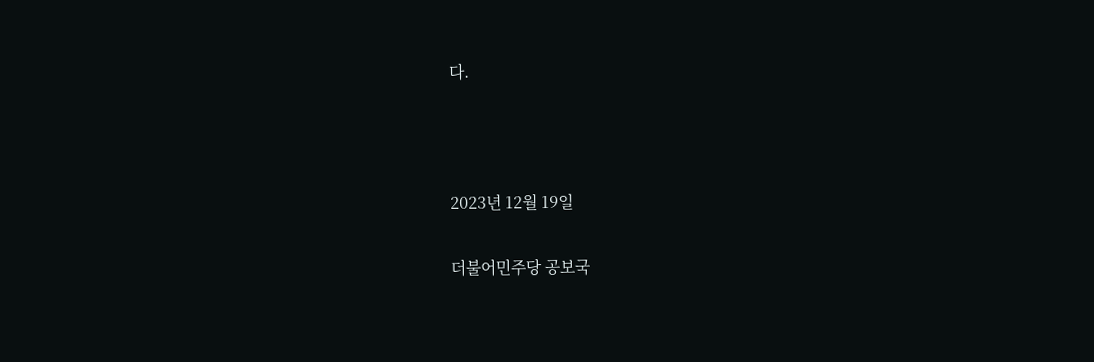다.



2023년 12월 19일

더불어민주당 공보국